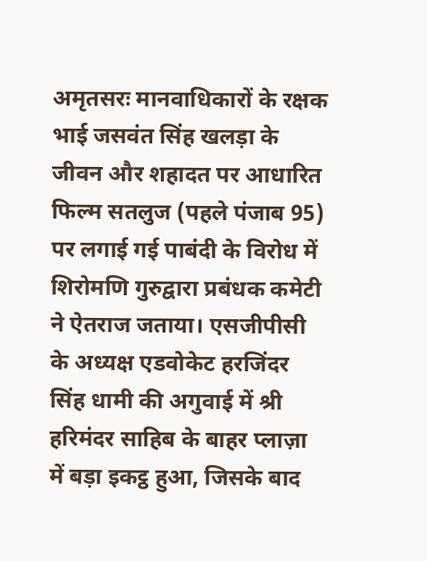अमृतसरः मानवाधिकारों के रक्षक भाई जसवंत सिंह खलड़ा के जीवन और शहादत पर आधारित फिल्म सतलुज (पहले पंजाब 95) पर लगाई गई पाबंदी के विरोध में शिरोमणि गुरुद्वारा प्रबंधक कमेटी ने ऐतराज जताया। एसजीपीसी के अध्यक्ष एडवोकेट हरजिंदर सिंह धामी की अगुवाई में श्री हरिमंदर साहिब के बाहर प्लाज़ा में बड़ा इकट्ठ हुआ, जिसके बाद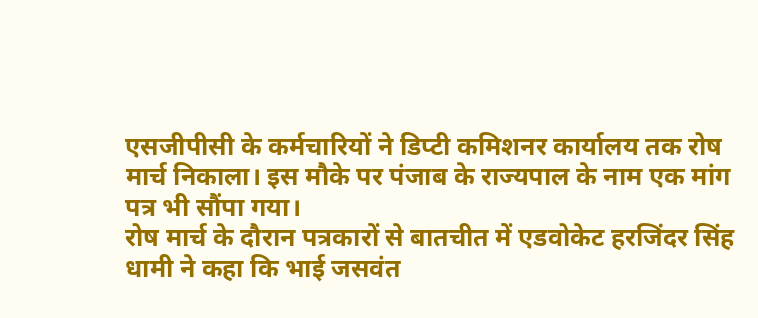एसजीपीसी के कर्मचारियों ने डिप्टी कमिशनर कार्यालय तक रोष मार्च निकाला। इस मौके पर पंजाब के राज्यपाल के नाम एक मांग पत्र भी सौंपा गया।
रोष मार्च के दौरान पत्रकारों से बातचीत में एडवोकेट हरजिंदर सिंह धामी ने कहा कि भाई जसवंत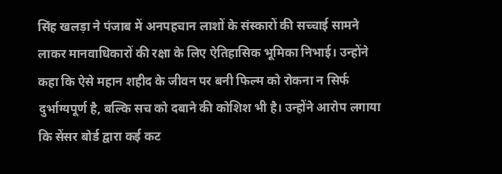सिंह खलड़ा ने पंजाब में अनपहचान लाशों के संस्कारों की सच्चाई सामने लाकर मानवाधिकारों की रक्षा के लिए ऐतिहासिक भूमिका निभाई। उन्होंने कहा कि ऐसे महान शहीद के जीवन पर बनी फिल्म को रोकना न सिर्फ दुर्भाग्यपूर्ण है, बल्कि सच को दबाने की कोशिश भी है। उन्होंने आरोप लगाया कि सेंसर बोर्ड द्वारा कई कट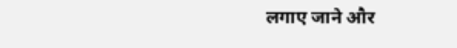लगाए जाने और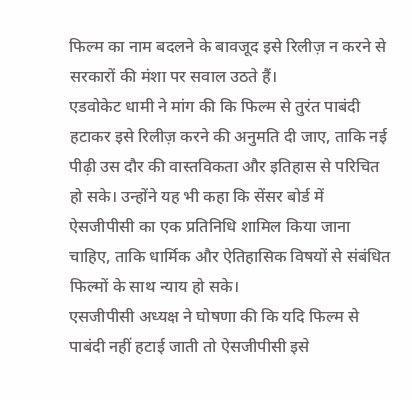फिल्म का नाम बदलने के बावजूद इसे रिलीज़ न करने से सरकारों की मंशा पर सवाल उठते हैं।
एडवोकेट धामी ने मांग की कि फिल्म से तुरंत पाबंदी हटाकर इसे रिलीज़ करने की अनुमति दी जाए, ताकि नई पीढ़ी उस दौर की वास्तविकता और इतिहास से परिचित हो सके। उन्होंने यह भी कहा कि सेंसर बोर्ड में ऐसजीपीसी का एक प्रतिनिधि शामिल किया जाना चाहिए, ताकि धार्मिक और ऐतिहासिक विषयों से संबंधित फिल्मों के साथ न्याय हो सके।
एसजीपीसी अध्यक्ष ने घोषणा की कि यदि फिल्म से पाबंदी नहीं हटाई जाती तो ऐसजीपीसी इसे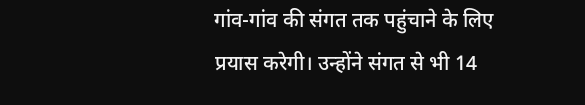गांव-गांव की संगत तक पहुंचाने के लिए प्रयास करेगी। उन्होंने संगत से भी 14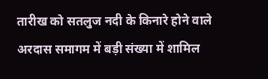तारीख को सतलुज नदी के किनारे होने वाले अरदास समागम में बड़ी संख्या में शामिल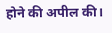होने की अपील की।